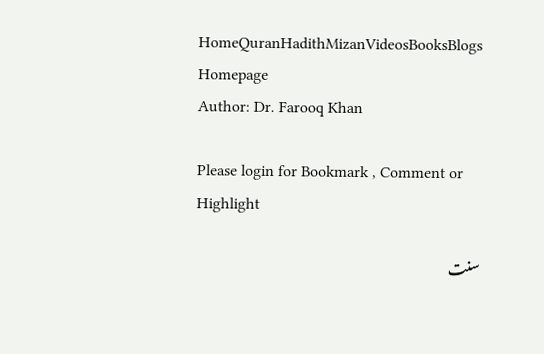HomeQuranHadithMizanVideosBooksBlogs
Homepage
Author: Dr. Farooq Khan

Please login for Bookmark , Comment or Highlight

سنت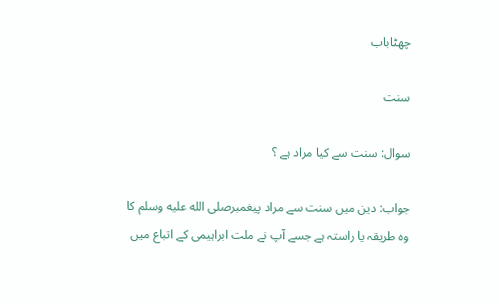چھٹاباب

سنت

سوال: سنت سے کیا مراد ہے ؟

جواب: دین میں سنت سے مراد پیغمبرصلى الله عليه وسلم کا وہ طریقہ یا راستہ ہے جسے آپ نے ملت ابراہیمی کے اتباع میں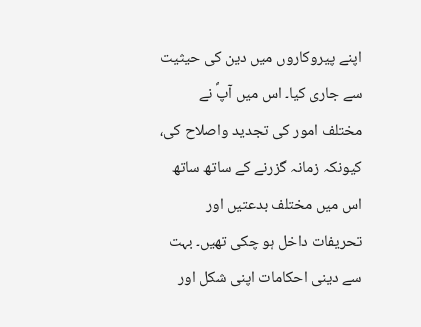اپنے پیروکاروں میں دین کی حیثیت سے جاری کیا۔ اس میں آپؐ نے مختلف امور کی تجدید واصلاح کی، کیونکہ زمانہ گزرنے کے ساتھ ساتھ اس میں مختلف بدعتیں اور تحریفات داخل ہو چکی تھیں۔ بہت سے دینی احکامات اپنی شکل اور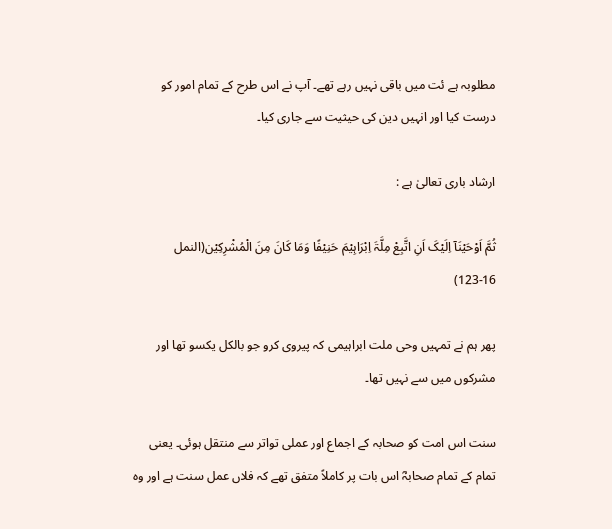مطلوبہ ہے ئت میں باقی نہیں رہے تھے۔ آپ نے اس طرح کے تمام امور کو درست کیا اور انہیں دین کی حیثیت سے جاری کیا۔

ارشاد باری تعالیٰ ہے :

ثُمَّ اَوْحَیْنَآ اِلَیْکَ اَنِ اتَّبِعْ مِلَّۃَ اِبْرَاہِیْمَ حَنِیْفًا وَمَا کَانَ مِنَ الْمُشْرِکِیْن(النمل 16-123)

پھر ہم نے تمہیں وحی ملت ابراہیمی کہ پیروی کرو جو بالکل یکسو تھا اور مشرکوں میں سے نہیں تھا۔

سنت اس امت کو صحابہ کے اجماع اور عملی تواتر سے منتقل ہوئی۔ یعنی تمام کے تمام صحابہؓ اس بات پر کاملاً متفق تھے کہ فلاں عمل سنت ہے اور وہ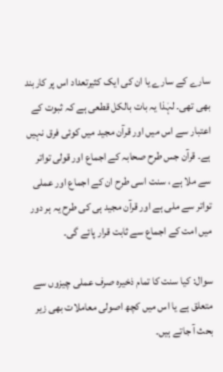سارے کے سارے یا ان کی ایک کثیرتعداد اس پر کاربند بھی تھی۔ لہٰذا یہ بات بالکل قطعی ہے کہ ثبوت کے اعتبار سے اس میں اور قرآن مجید میں کوئی فرق نہیں ہے۔ قرآن جس طرح صحابہ کے اجماع اور قولی تواتر سے ملا ہے ، سنت اسی طرح ان کے اجماع اور عملی تواتر سے ملی ہے اور قرآن مجید ہی کی طرح یہ ہر دور میں امت کے اجماع سے ثابت قرار پائے گی۔

سوال: کیا سنت کا تمام ذخیرہ صرف عملی چیزوں سے متعلق ہے یا اس میں کچھ اصولی معاملات بھی زیر بحث آ جاتے ہیں۔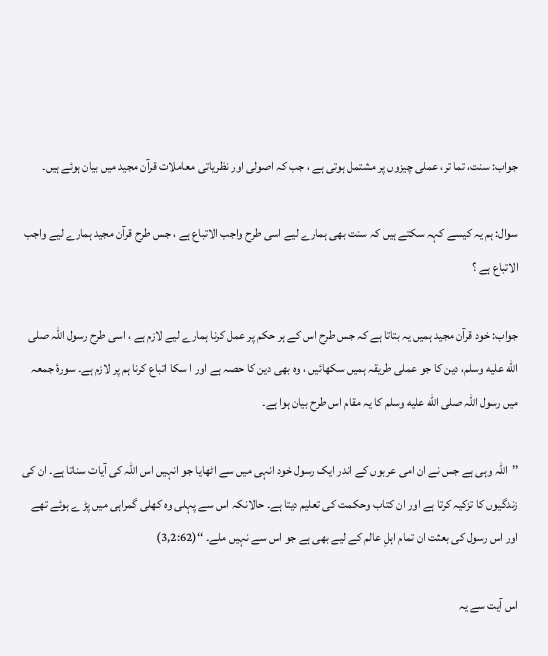جواب: سنت، تما تر، عملی چیزوں پر مشتمل ہوتی ہے ، جب کہ اصولی اور نظریاتی معاملات قرآن مجید میں بیان ہوئے ہیں۔

سوال: ہم یہ کیسے کہہ سکتے ہیں کہ سنت بھی ہمارے لیے اسی طرح واجب الاتباع ہے ، جس طرح قرآن مجید ہمارے لیے واجب الاتباع ہے ؟

جواب: خود قرآن مجید ہمیں یہ بتاتا ہے کہ جس طرح اس کے ہر حکم پر عمل کرنا ہمارے لیے لازم ہے ، اسی طرح رسول اللہ صلى الله عليه وسلم، دین کا جو عملی طریقہ ہمیں سکھائیں ، وہ بھی دین کا حصہ ہے اور ا سکا اتباع کرنا ہم پر لازم ہے۔ سورۂ جمعہ میں رسول اللہ صلى الله عليه وسلم کا یہ مقام اس طرح بیان ہوا ہے۔

’’اللہ وہی ہے جس نے ان امی عربوں کے اندر ایک رسول خود انہی میں سے اٹھایا جو انہیں اس اللہ کی آیات سناتا ہے۔ ان کی زندگیوں کا تزکیہ کرتا ہے اور ان کتاب وحکمت کی تعلیم دیتا ہے۔ حالانکہ اس سے پہلی وہ کھلی گمراہی میں پڑ ے ہوئے تھے اور اس رسول کی بعثت ان تمام اہلِ عالم کے لیے بھی ہے جو اس سے نہیں ملے۔ ‘‘(3,2:62)

اس آیت سے یہ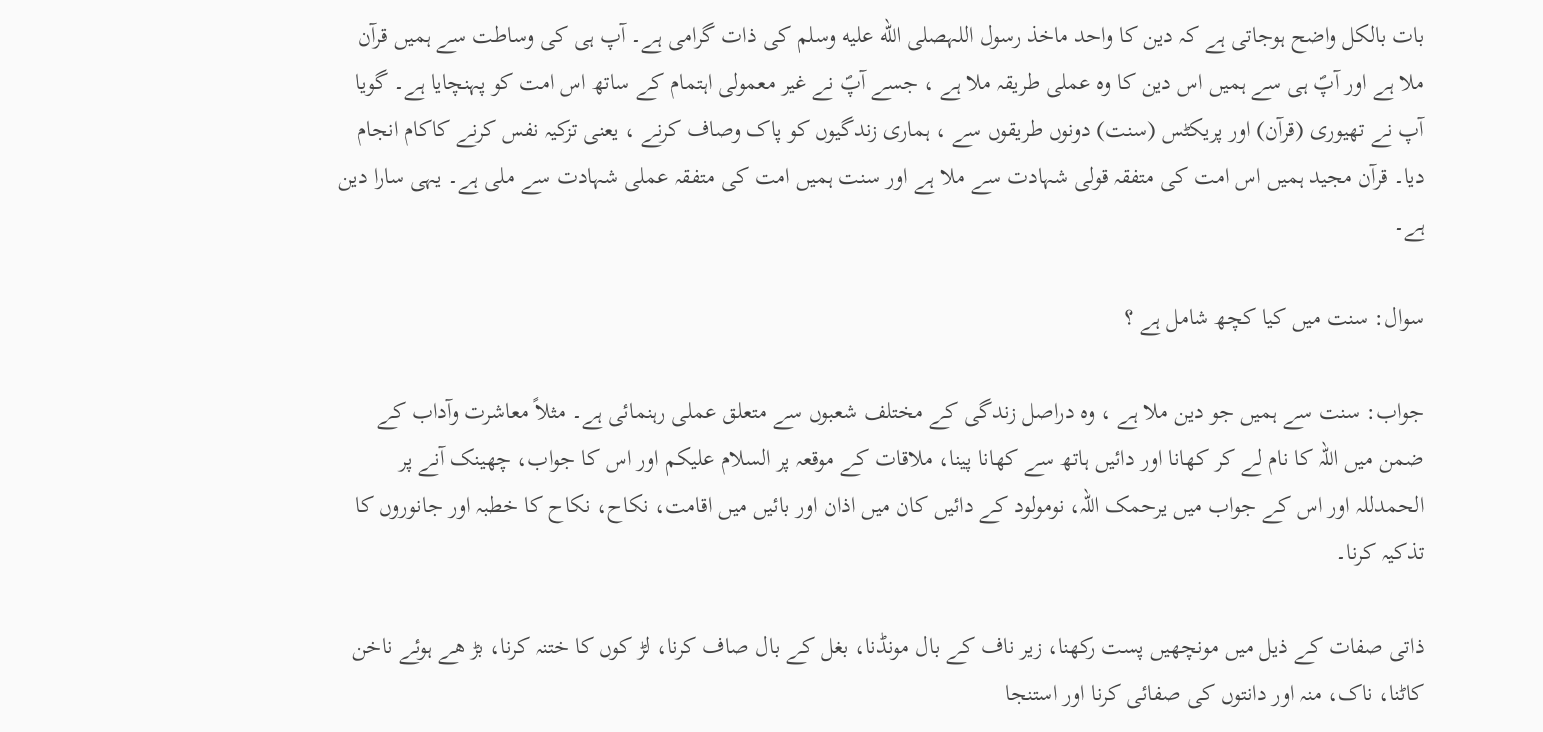بات بالکل واضح ہوجاتی ہے کہ دین کا واحد ماخذ رسول اللہصلى الله عليه وسلم کی ذات گرامی ہے۔ آپ ہی کی وساطت سے ہمیں قرآن ملا ہے اور آپؐ ہی سے ہمیں اس دین کا وہ عملی طریقہ ملا ہے ، جسے آپؐ نے غیر معمولی اہتمام کے ساتھ اس امت کو پہنچایا ہے۔ گویا آپ نے تھیوری (قرآن) اور پریکٹس (سنت) دونوں طریقوں سے ، ہماری زندگیوں کو پاک وصاف کرنے ، یعنی تزکیہ نفس کرنے کاکام انجام دیا۔ قرآن مجید ہمیں اس امت کی متفقہ قولی شہادت سے ملا ہے اور سنت ہمیں امت کی متفقہ عملی شہادت سے ملی ہے۔ یہی سارا دین ہے۔

سوال: سنت میں کیا کچھ شامل ہے ؟

جواب: سنت سے ہمیں جو دین ملا ہے ، وہ دراصل زندگی کے مختلف شعبوں سے متعلق عملی رہنمائی ہے۔ مثلاً معاشرت وآداب کے ضمن میں اللہ کا نام لے کر کھانا اور دائیں ہاتھ سے کھانا پینا، ملاقات کے موقعہ پر السلام علیکم اور اس کا جواب، چھینک آنے پر الحمدللہ اور اس کے جواب میں یرحمک اللہ، نومولود کے دائیں کان میں اذان اور بائیں میں اقامت، نکاح، نکاح کا خطبہ اور جانوروں کا تذکیہ کرنا۔

ذاتی صفات کے ذیل میں مونچھیں پست رکھنا، زیر ناف کے بال مونڈنا، بغل کے بال صاف کرنا، لڑ کوں کا ختنہ کرنا، بڑ ھے ہوئے ناخن کاٹنا، ناک، منہ اور دانتوں کی صفائی کرنا اور استنجا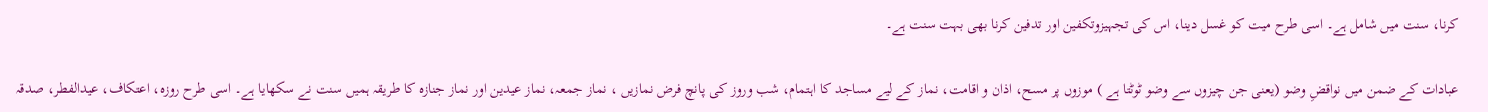کرنا، سنت میں شامل ہے۔ اسی طرح میت کو غسل دینا، اس کی تجہیزوتکفین اور تدفین کرنا بھی بہت سنت ہے۔

عبادات کے ضمن میں نواقضِ وضو (یعنی جن چیزوں سے وضو ٹوٹتا ہے ) موزوں پر مسح، اذان و اقامت، نماز کے لیے مساجد کا اہتمام، شب وروز کی پانچ فرض نمازیں ، نماز جمعہ، نماز عیدین اور نماز جنازہ کا طریقہ ہمیں سنت نے سکھایا ہے۔ اسی طرح روزہ، اعتکاف، عیدالفطر، صدقہ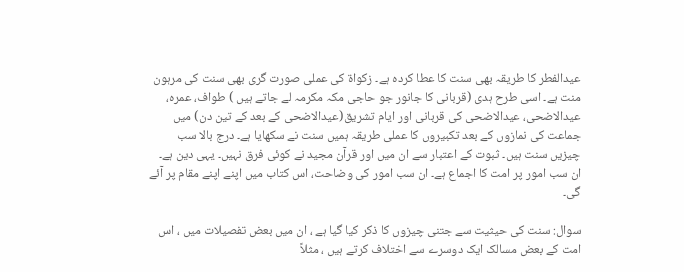عیدالفطر کا طریقہ بھی سنت کا عطا کردہ ہے۔ زکواۃ کی عملی صورت گری بھی سنت کی مرہون منت ہے۔ اسی طرح ہدی (قربانی کا جانور جو حاجی مکہ مکرمہ لے جاتے ہیں ) طواف، عمرہ، عیدالاضحی، عیدالاضحی کی قربانی اور ایام تشریق(عیدالاضحی کے بعد کے تین دن) میں جماعت کی نمازوں کے بعد تکبیروں کا عملی طریقہ ہمیں سنت نے سکھایا ہے۔ درج بالا سب چیزیں سنت ہیں۔ ثبوت کے اعتبار سے ان میں اور قرآن مجید نے کوئی فرق نہیں۔ یہی دین ہے۔ ان سب امور پر امت کا اجماع ہے۔ ان سب امور کی وضاحت، اس کتاب میں اپنے اپنے مقام پر آئے گی۔

سوال: سنت کی حیثیت سے جتنی چیزوں کا ذکر کیا گیا ہے ، ان میں بعض تفصیلات میں ، اس امت کے بعض مسالک ایک دوسرے سے اختلاف کرتے ہیں ، مثلاً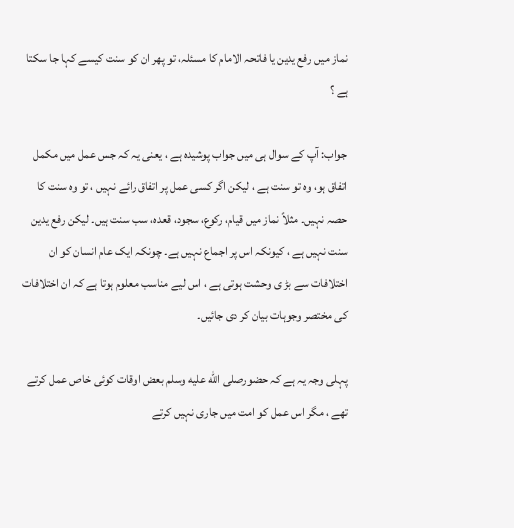نماز میں رفع یدین یا فاتحہ الامام کا مسئلہ، تو پھر ان کو سنت کیسے کہا جا سکتا ہے ؟

جواب: آپ کے سوال ہی میں جواب پوشیدہ ہے ، یعنی یہ کہ جس عمل میں مکمل اتفاق ہو، وہ تو سنت ہے ، لیکن اگر کسی عمل پر اتفاق رائے نہیں ، تو وہ سنت کا حصہ نہیں۔ مثلاً نماز میں قیام، رکوع، سجود، قعدہ، سب سنت ہیں۔ لیکن رفع یدین سنت نہیں ہے ، کیونکہ اس پر اجماع نہیں ہے۔ چونکہ ایک عام انسان کو ان اختلافات سے بڑ ی وحشت ہوتی ہے ، اس لیے مناسب معلوم ہوتا ہے کہ ان اختلافات کی مختصر وجوہات بیان کر دی جائیں۔

پہلی وجہ یہ ہے کہ حضورصلى الله عليه وسلم بعض اوقات کوئی خاص عمل کرتے تھے ، مگر اس عمل کو امت میں جاری نہیں کرتے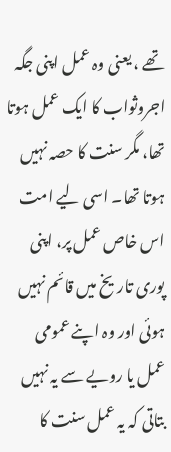تھے ، یعنی وہ عمل اپنی جگہ اجروثواب کا ایک عمل ہوتا تھا، مگر سنت کا حصہ نہیں ہوتا تھا۔ اسی لیے امت اس خاص عمل پر، اپنی پوری تاریخ میں قائم نہیں ہوئی اور وہ اپنے عمومی عمل یا رویے سے یہ نہیں بتاتی کہ یہ عمل سنت کا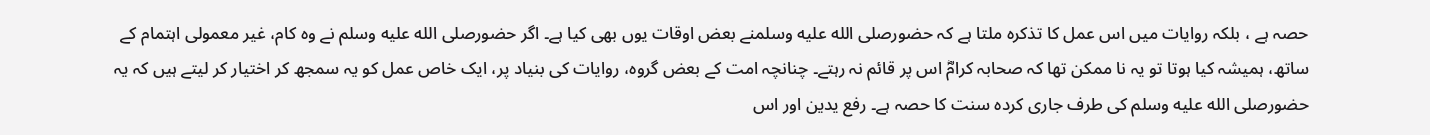حصہ ہے ، بلکہ روایات میں اس عمل کا تذکرہ ملتا ہے کہ حضورصلى الله عليه وسلمنے بعض اوقات یوں بھی کیا ہے۔ اگر حضورصلى الله عليه وسلم نے وہ کام، غیر معمولی اہتمام کے ساتھ، ہمیشہ کیا ہوتا تو یہ نا ممکن تھا کہ صحابہ کرامؓ اس پر قائم نہ رہتے۔ چنانچہ امت کے بعض گروہ، روایات کی بنیاد پر، ایک خاص عمل کو یہ سمجھ کر اختیار کر لیتے ہیں کہ یہ حضورصلى الله عليه وسلم کی طرف جاری کردہ سنت کا حصہ ہے۔ رفع یدین اور اس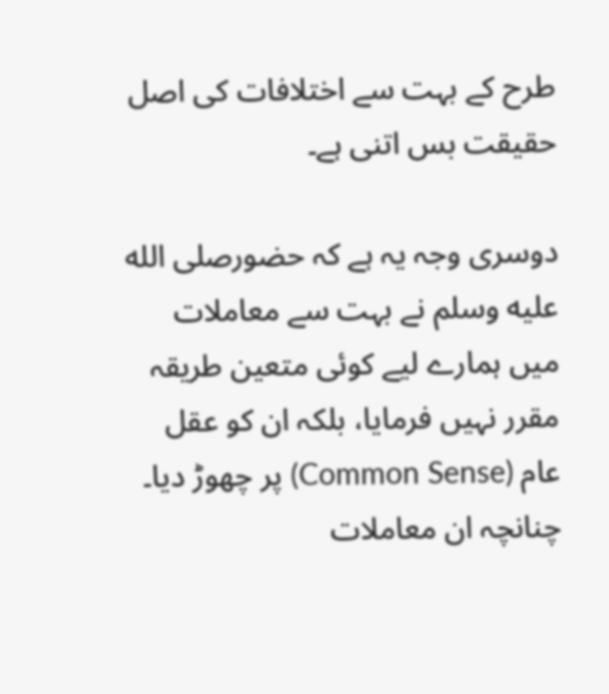طرح کے بہت سے اختلافات کی اصل حقیقت بس اتنی ہے۔

دوسری وجہ یہ ہے کہ حضورصلى الله عليه وسلم نے بہت سے معاملات میں ہمارے لیے کوئی متعین طریقہ مقرر نہیں فرمایا، بلکہ ان کو عقل عام (Common Sense) پر چھوڑ دیا۔ چنانچہ ان معاملات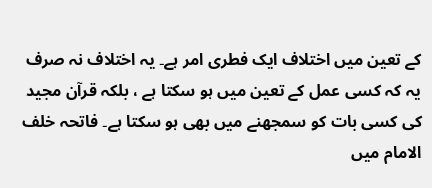کے تعین میں اختلاف ایک فطری امر ہے۔ یہ اختلاف نہ صرف یہ کہ کسی عمل کے تعین میں ہو سکتا ہے ، بلکہ قرآن مجید کی کسی بات کو سمجھنے میں بھی ہو سکتا ہے۔ فاتحہ خلف الامام میں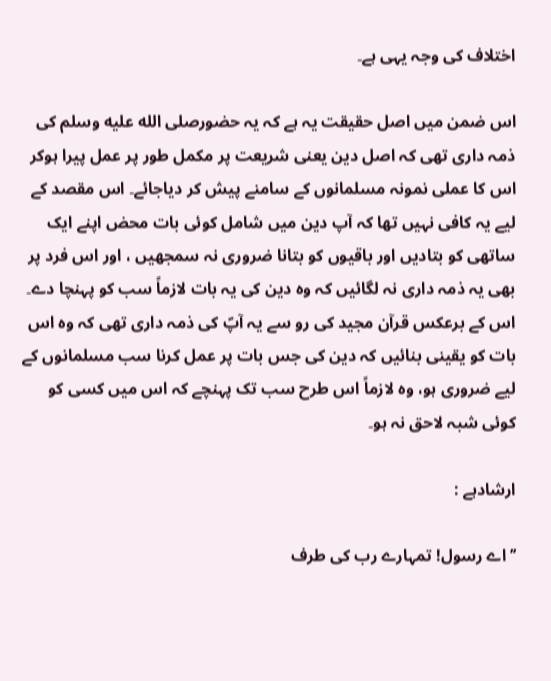اختلاف کی وجہ یہی ہے۔

اس ضمن میں اصل حقیقت یہ ہے کہ یہ حضورصلى الله عليه وسلم کی ذمہ داری تھی کہ اصل دین یعنی شریعت پر مکمل طور پر عمل پیرا ہوکر اس کا عملی نمونہ مسلمانوں کے سامنے پیش کر دیاجائے۔ اس مقصد کے لیے یہ کافی نہیں تھا کہ آپ دین میں شامل کوئی بات محض اپنے ایک ساتھی کو بتادیں اور باقیوں کو بتانا ضروری نہ سمجھیں ، اور اس فرد پر بھی یہ ذمہ داری نہ لگائیں کہ وہ دین کی یہ بات لازماً سب کو پہنچا دے۔ اس کے برعکس قرآن مجید کی رو سے یہ آپؐ کی ذمہ داری تھی کہ وہ اس بات کو یقینی بنائیں کہ دین کی جس بات پر عمل کرنا سب مسلمانوں کے لیے ضروری ہو، وہ لازماً اس طرح سب تک پہنچے کہ اس میں کسی کو کوئی شبہ لاحق نہ ہو۔

ارشادہے :

’’اے رسول! تمہارے رب کی طرف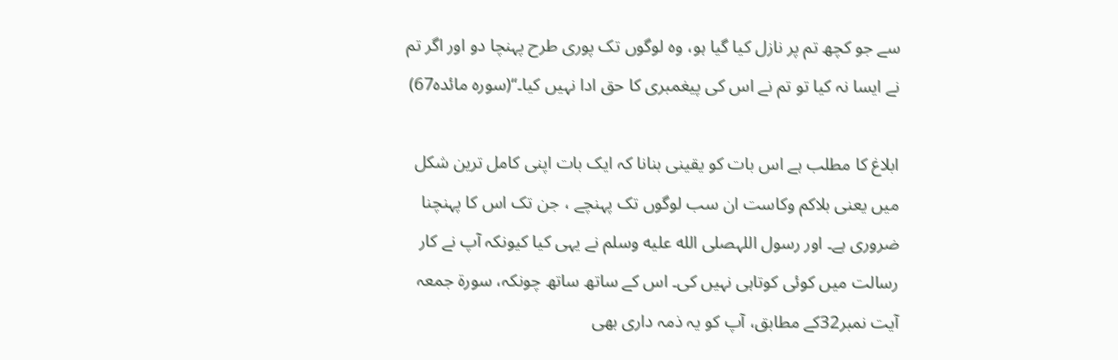سے جو کچھ تم پر نازل کیا گیا ہو، وہ لوگوں تک پوری طرح پہنچا دو اور اگر تم نے ایسا نہ کیا تو تم نے اس کی پیغمبری کا حق ادا نہیں کیا۔‘‘(سورہ مائدہ67)

ابلاغ کا مطلب ہے اس بات کو یقینی بنانا کہ ایک بات اپنی کامل ترین شکل میں یعنی بلاکم وکاست ان سب لوگوں تک پہنچے ، جن تک اس کا پہنچنا ضروری ہے۔ اور رسول اللہصلى الله عليه وسلم نے یہی کیا کیونکہ آپ نے کار رسالت میں کوئی کوتاہی نہیں کی۔ اس کے ساتھ ساتھ چونکہ، سورۃ جمعہ آیت نمبر32کے مطابق، آپ کو یہ ذمہ داری بھی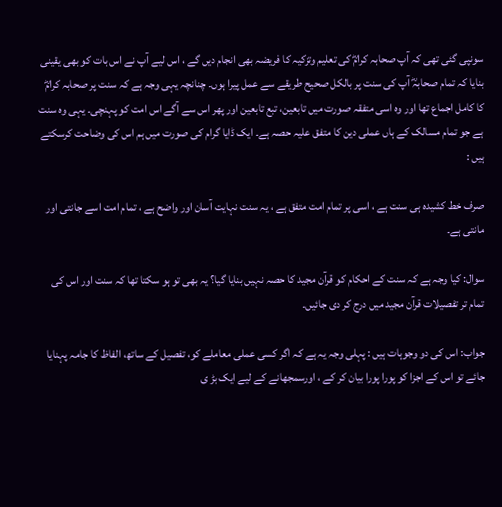سونپی گئی تھی کہ آپ صحابہ کرامؓ کی تعلیم وتزکیہ کا فریضہ بھی انجام دیں گے ، اس لیے آپ نے اس بات کو بھی یقینی بنایا کہ تمام صحابہؓ آپ کی سنت پر بالکل صحیح طریقے سے عمل پیرا ہوں۔ چنانچہ یہی وجہ ہے کہ سنت پر صحابہ کرامؓ کا کامل اجماع تھا اور وہ اسی متفقہ صورت میں تابعین، تبع تابعین اور پھر اس سے آگے اس امت کو پہنچی۔ یہی وہ سنت ہے جو تمام مسالک کے ہاں عملی دین کا متفق علیہ حصہ ہے۔ ایک ڈایا گرام کی صورت میں ہم اس کی وضاحت کرسکتے ہیں :

صرف خط کشیدہ ہی سنت ہے ، اسی پر تمام امت متفق ہے ، یہ سنت نہایت آسان اور واضح ہے ، تمام امت اسے جانتی اور مانتی ہے۔

سوال: کیا وجہ ہے کہ سنت کے احکام کو قرآن مجید کا حصہ نہیں بنایا گیا؟ یہ بھی تو ہو سکتا تھا کہ سنت اور اس کی تمام تر تفصیلات قرآن مجید میں درج کر دی جائیں۔

جواب: اس کی دو وجوہات ہیں : پہلی وجہ یہ ہے کہ اگر کسی عملی معاملے کو، تفصیل کے ساتھ، الفاظ کا جامہ پہنایا جائے تو اس کے اجزا کو پورا پورا بیان کر کے ، اورسمجھانے کے لیے ایک بڑ ی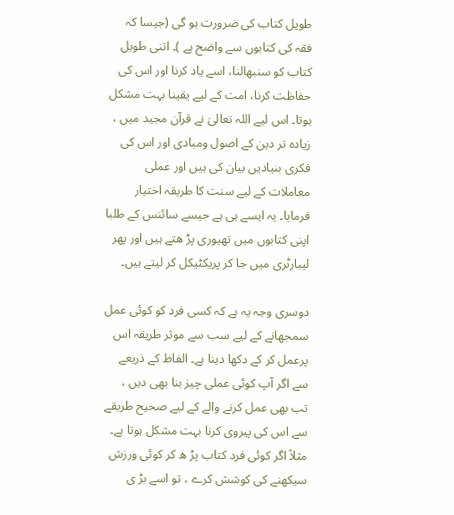طویل کتاب کی ضرورت ہو گی (جیسا کہ فقہ کی کتابوں سے واضح ہے )۔ اتنی طویل کتاب کو سنبھالنا، اسے یاد کرنا اور اس کی حفاظت کرنا، امت کے لیے یقینا بہت مشکل ہوتا۔ اس لیے اللہ تعالیٰ نے قرآن مجید میں ، زیادہ تر دین کے اصول ومبادی اور اس کی فکری بنیادیں بیان کی ہیں اور عملی معاملات کے لیے سنت کا طریقہ اختیار فرمایا۔ یہ ایسے ہی ہے جیسے سائنس کے طلبا اپنی کتابوں میں تھیوری پڑ ھتے ہیں اور پھر لیبارٹری میں جا کر پریکٹیکل کر لیتے ہیں۔

دوسری وجہ یہ ہے کہ کسی فرد کو کوئی عمل سمجھانے کے لیے سب سے موثر طریقہ اس پرعمل کر کے دکھا دینا ہے۔ الفاظ کے ذریعے سے اگر آپ کوئی عملی چیز بنا بھی دیں ، تب بھی عمل کرنے والے کے لیے صحیح طریقے سے اس کی پیروی کرنا بہت مشکل ہوتا ہے۔ مثلاً اگر کوئی فرد کتاب پڑ ھ کر کوئی ورزش سیکھنے کی کوشش کرے ، تو اسے بڑ ی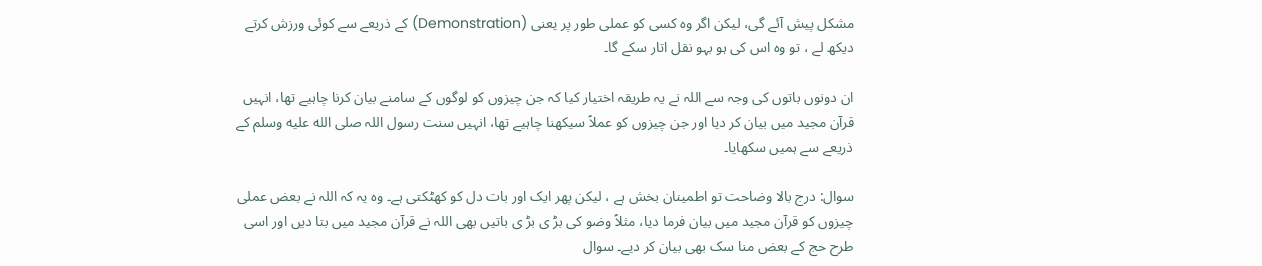مشکل پیش آئے گی، لیکن اگر وہ کسی کو عملی طور پر یعنی (Demonstration) کے ذریعے سے کوئی ورزش کرتے دیکھ لے ، تو وہ اس کی ہو بہو نقل اتار سکے گا۔

ان دونوں باتوں کی وجہ سے اللہ نے یہ طریقہ اختیار کیا کہ جن چیزوں کو لوگوں کے سامنے بیان کرنا چاہیے تھا، انہیں قرآن مجید میں بیان کر دیا اور جن چیزوں کو عملاً سیکھنا چاہیے تھا، انہیں سنت رسول اللہ صلى الله عليه وسلم کے ذریعے سے ہمیں سکھایا۔

سوال: درج بالا وضاحت تو اطمینان بخش ہے ، لیکن پھر ایک اور بات دل کو کھٹکتی ہے۔ وہ یہ کہ اللہ نے بعض عملی چیزوں کو قرآن مجید میں بیان فرما دیا، مثلاً وضو کی بڑ ی بڑ ی باتیں بھی اللہ نے قرآن مجید میں بتا دیں اور اسی طرح حج کے بعض منا سک بھی بیان کر دیے۔ سوال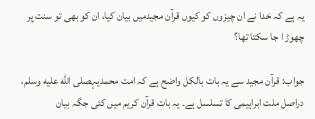یہ ہے کہ خدا نے ان چیزوں کو کیوں قرآن مجیدمیں بیان کیا، ان کو بھی تو سنت پر چھوڑ ا جا سکتا تھا؟

جواب: قرآن مجید سے یہ بات بالکل واضح ہے کہ امت محمدیہصلى الله عليه وسلم، دراصل ملت ابراہیمی کا تسلسل ہے۔ یہ بات قرآن کریم میں کئی جگہ بیان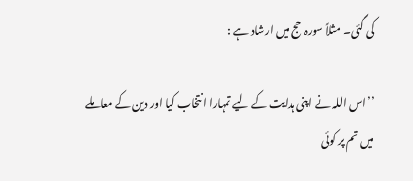کی گئی۔ مثلاً سورہ حج میں ارشاد ہے :

’’اس اللہ نے اپنی ہدایت کے لیے تمہارا انتخاب کیا اور دین کے معاملے میں تم پر کوئی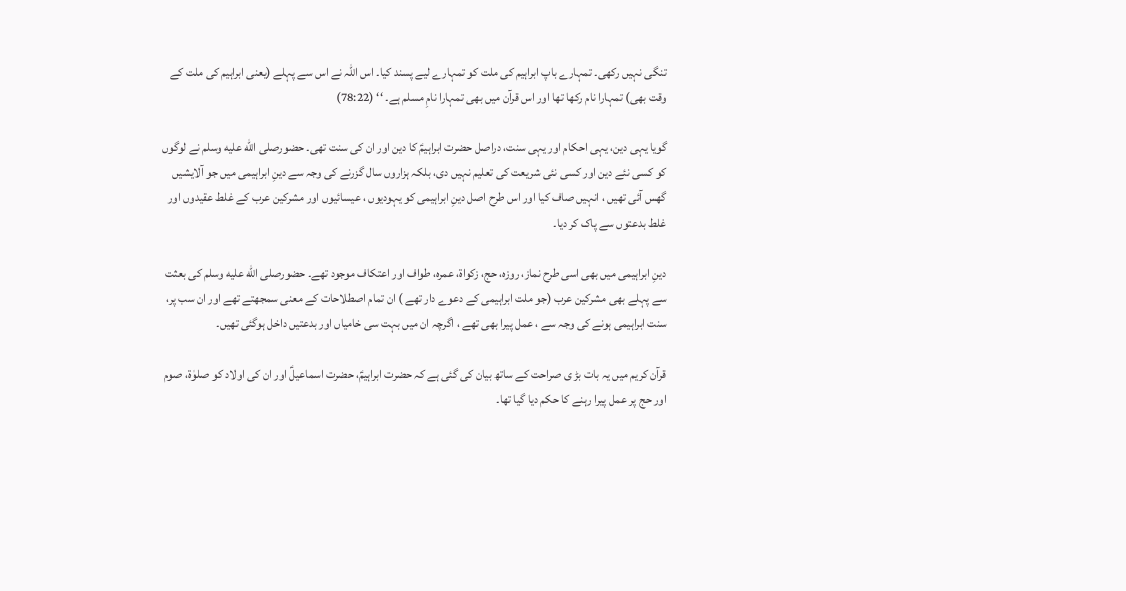تنگی نہیں رکھی۔ تمہارے باپ ابراہیم کی ملت کو تمہارے لیے پسند کیا۔ اس اللہ نے اس سے پہلے (یعنی ابراہیم کی ملت کے وقت بھی) تمہارا نام رکھا تھا اور اس قرآن میں بھی تمہارا نامِ مسلم ہے۔ ‘‘ (78:22)

گویا یہی دین، یہی احکام اور یہی سنت، دراصل حضرت ابراہیمؑ کا دین اور ان کی سنت تھی۔ حضورصلى الله عليه وسلم نے لوگوں کو کسی نئے دین اور کسی نئی شریعت کی تعلیم نہیں دی، بلکہ ہزاروں سال گزرنے کی وجہ سے دینِ ابراہیمی میں جو آلایشیں گھس آئی تھیں ، انہیں صاف کیا اور اس طرح اصل دینِ ابراہیمی کو یہودیوں ، عیسائیوں اور مشرکین عرب کے غلط عقیدوں اور غلط بدعتوں سے پاک کر دیا۔

دینِ ابراہیمی میں بھی اسی طرح نماز، روزہ، حج، زکواۃ، عمرہ، طواف اور اعتکاف موجود تھے۔ حضورصلى الله عليه وسلم کی بعثت سے پہلے بھی مشرکین عرب (جو ملت ابراہیمی کے دعوے دار تھے ) ان تمام اصطلاحات کے معنی سمجھتے تھے اور ان سب پر، سنت ابراہیمی ہونے کی وجہ سے ، عمل پیرا بھی تھے ، اگرچہ ان میں بہت سی خامیاں اور بدعتیں داخل ہوگئی تھیں۔

قرآن کریم میں یہ بات بڑ ی صراحت کے ساتھ بیان کی گئی ہے کہ حضرت ابراہیمؑ، حضرت اسماعیلؑ اور ان کی اولاد کو صلوٰۃ، صوم اور حج پر عمل پیرا رہنے کا حکم دیا گیا تھا۔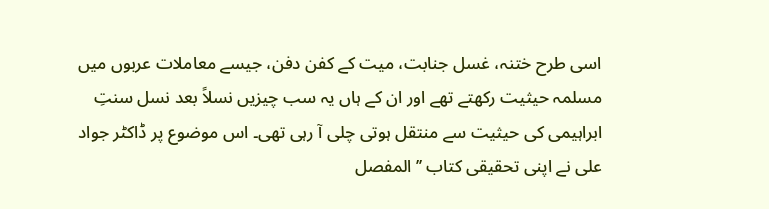اسی طرح ختنہ، غسل جنابت، میت کے کفن دفن، جیسے معاملات عربوں میں مسلمہ حیثیت رکھتے تھے اور ان کے ہاں یہ سب چیزیں نسلاً بعد نسل سنتِ ابراہیمی کی حیثیت سے منتقل ہوتی چلی آ رہی تھی۔ اس موضوع پر ڈاکٹر جواد علی نے اپنی تحقیقی کتاب ’’المفصل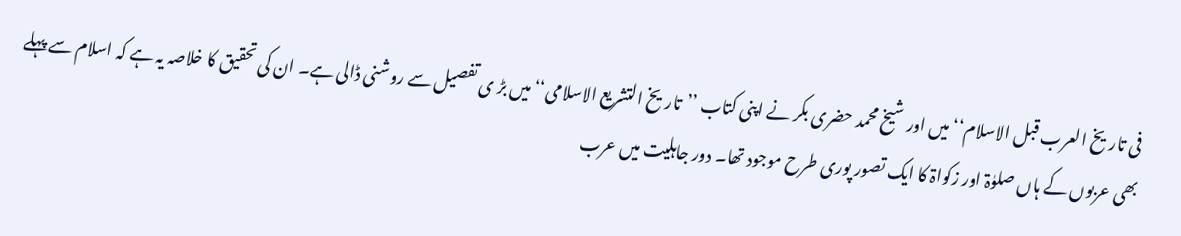فی تاریخ العرب قبل الاسلام‘‘میں اور شیخ محمد حضری بکر نے اپنی کتاب ’’تاریخ التشریع الاسلامی‘‘ میں بڑ ی تفصیل سے روشنی ڈالی ہے۔ ان کی تحقیق کا خلاصہ یہ ہے کہ اسلام سے پہلے بھی عربوں کے ہاں صلوٰۃ اور زکواۃ کا ایک تصور پوری طرح موجود تھا۔ دور جاہلیت میں عرب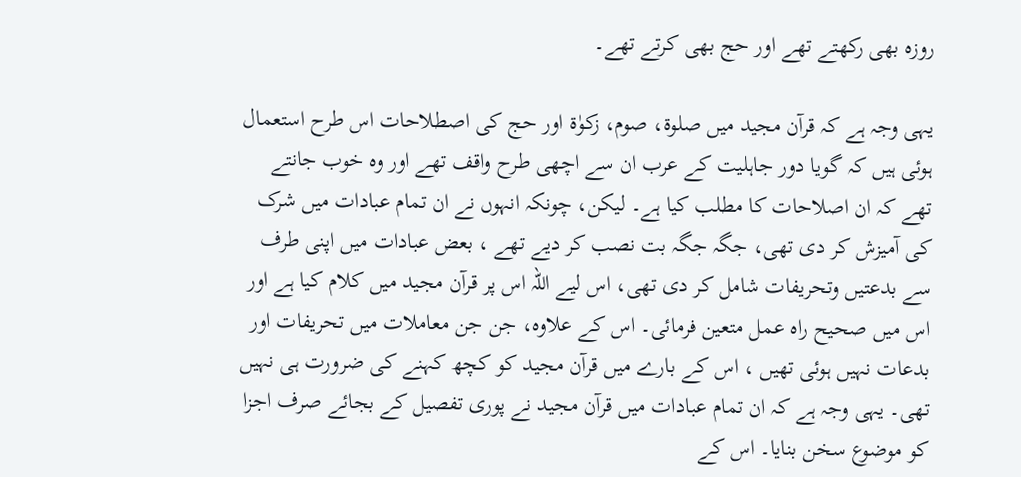روزہ بھی رکھتے تھے اور حج بھی کرتے تھے۔

یہی وجہ ہے کہ قرآن مجید میں صلوۃ، صوم، زکوٰۃ اور حج کی اصطلاحات اس طرح استعمال ہوئی ہیں کہ گویا دور جاہلیت کے عرب ان سے اچھی طرح واقف تھے اور وہ خوب جانتے تھے کہ ان اصلاحات کا مطلب کیا ہے۔ لیکن، چونکہ انہوں نے ان تمام عبادات میں شرک کی آمیزش کر دی تھی، جگہ جگہ بت نصب کر دیے تھے ، بعض عبادات میں اپنی طرف سے بدعتیں وتحریفات شامل کر دی تھی، اس لیے اللہ اس پر قرآن مجید میں کلام کیا ہے اور اس میں صحیح راہ عمل متعین فرمائی۔ اس کے علاوہ، جن جن معاملات میں تحریفات اور بدعات نہیں ہوئی تھیں ، اس کے بارے میں قرآن مجید کو کچھ کہنے کی ضرورت ہی نہیں تھی۔ یہی وجہ ہے کہ ان تمام عبادات میں قرآن مجید نے پوری تفصیل کے بجائے صرف اجزا کو موضوع سخن بنایا۔ اس کے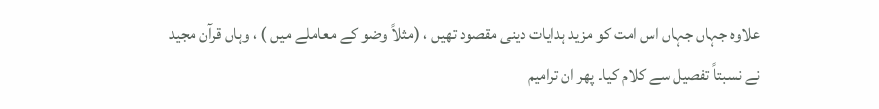علاوہ جہاں جہاں اس امت کو مزید ہدایات دینی مقصود تھیں ، (مثلاً وضو کے معاملے میں ) ، وہاں قرآن مجید نے نسبتاً تفصیل سے کلام کیا۔ پھر ان ترامیم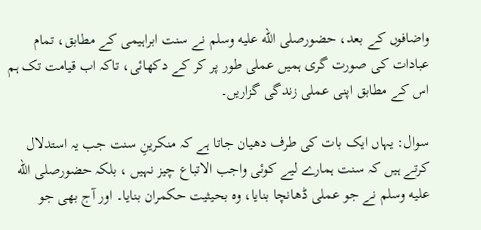واضافوں کے بعد، حضورصلى الله عليه وسلم نے سنت ابراہیمی کے مطابق، تمام عبادات کی صورت گری ہمیں عملی طور پر کر کے دکھائی، تاکہ اب قیامت تک ہم اس کے مطابق اپنی عملی زندگی گزاریں۔

سوال: یہاں ایک بات کی طرف دھیان جاتا ہے کہ منکرینِ سنت جب یہ استدلال کرتے ہیں کہ سنت ہمارے لیے کوئی واجب الاتباع چیز نہیں ، بلکہ حضورصلى الله عليه وسلم نے جو عملی ڈھانچا بنایا، وہ بحیثیت حکمران بنایا۔ اور آج بھی جو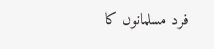فرد مسلمانوں کا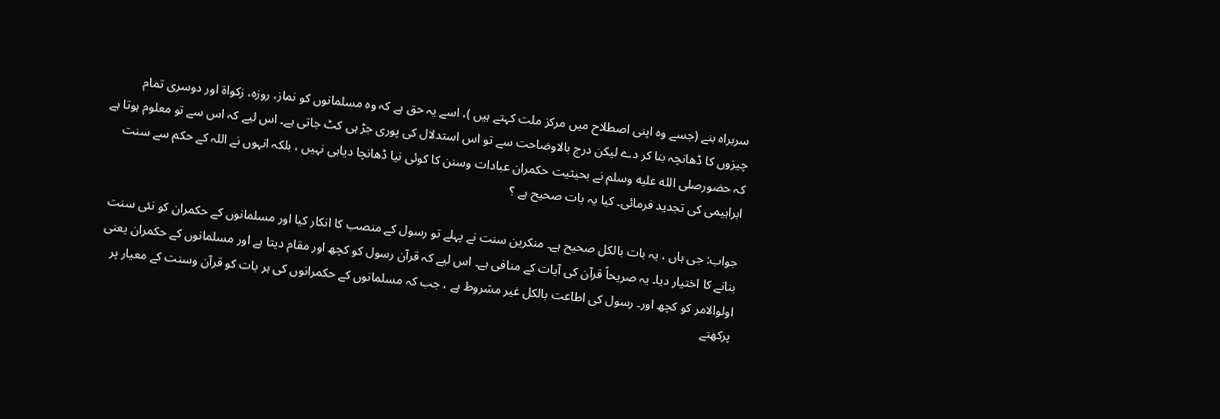سربراہ بنے (جسے وہ اپنی اصطلاح میں مرکز ملت کہتے ہیں )، اسے یہ حق ہے کہ وہ مسلمانوں کو نماز، روزہ، زکواۃ اور دوسری تمام چیزوں کا ڈھانچہ بنا کر دے لیکن درج بالاوضاحت سے تو اس استدلال کی پوری جڑ ہی کٹ جاتی ہے۔ اس لیے کہ اس سے تو معلوم ہوتا ہے کہ حضورصلى الله عليه وسلم نے بحیثیت حکمران عبادات وسنن کا کوئی نیا ڈھانچا دیاہی نہیں ، بلکہ انہوں نے اللہ کے حکم سے سنت ابراہیمی کی تجدید فرمائی۔ کیا یہ بات صحیح ہے ؟

جواب: جی ہاں ، یہ بات بالکل صحیح ہے۔ منکرین سنت نے پہلے تو رسول کے منصب کا انکار کیا اور مسلمانوں کے حکمران کو نئی سنت بنانے کا اختیار دیا۔ یہ صریحاً قرآن کی آیات کے منافی ہے۔ اس لیے کہ قرآن رسول کو کچھ اور مقام دیتا ہے اور مسلمانوں کے حکمران یعنی اولوالامر کو کچھ اور۔ رسول کی اطاعت بالکل غیر مشروط ہے ، جب کہ مسلمانوں کے حکمرانوں کی ہر بات کو قرآن وسنت کے معیار پر پرکھتے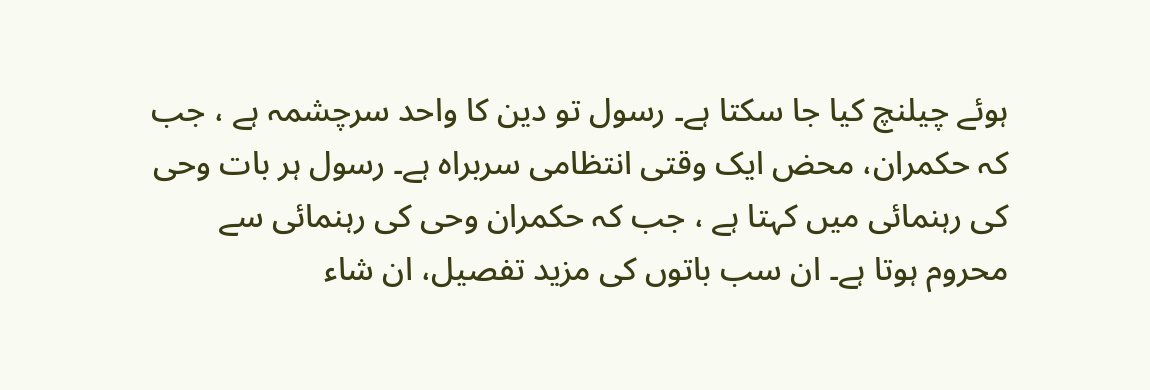ہوئے چیلنچ کیا جا سکتا ہے۔ رسول تو دین کا واحد سرچشمہ ہے ، جب کہ حکمران، محض ایک وقتی انتظامی سربراہ ہے۔ رسول ہر بات وحی کی رہنمائی میں کہتا ہے ، جب کہ حکمران وحی کی رہنمائی سے محروم ہوتا ہے۔ ان سب باتوں کی مزید تفصیل، ان شاء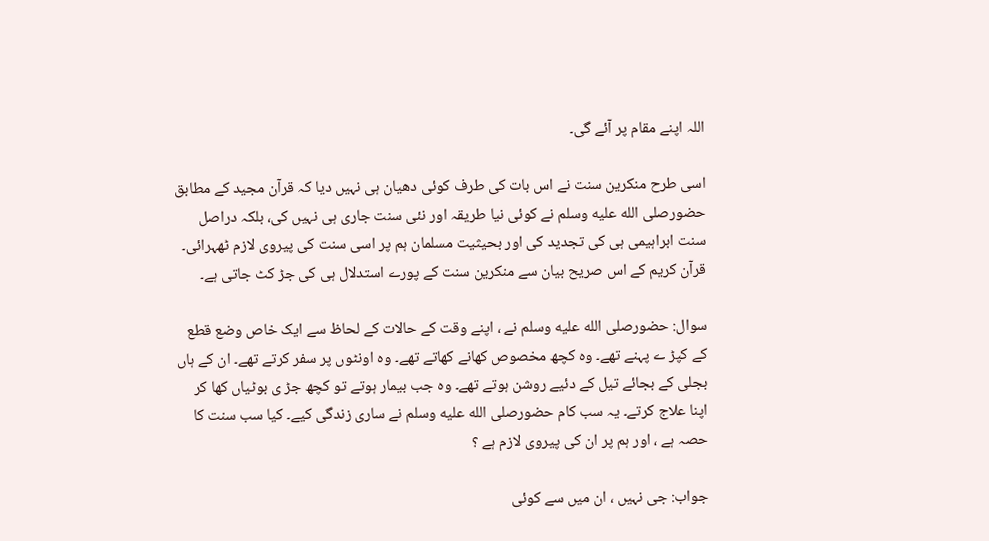اللہ اپنے مقام پر آئے گی۔

اسی طرح منکرین سنت نے اس بات کی طرف کوئی دھیان ہی نہیں دیا کہ قرآن مجید کے مطابق حضورصلى الله عليه وسلم نے کوئی نیا طریقہ اور نئی سنت جاری ہی نہیں کی، بلکہ دراصل سنت ابراہیمی ہی کی تجدید کی اور بحیثیت مسلمان ہم پر اسی سنت کی پیروی لازم ٹھہرائی۔ قرآن کریم کے اس صریح بیان سے منکرین سنت کے پورے استدلال ہی کی جڑ کٹ جاتی ہے۔

سوال: حضورصلى الله عليه وسلم نے ، اپنے وقت کے حالات کے لحاظ سے ایک خاص وضع قطع کے کپڑ ے پہنے تھے۔ وہ کچھ مخصوص کھانے کھاتے تھے۔ وہ اونٹوں پر سفر کرتے تھے۔ ان کے ہاں بجلی کے بجائے تیل کے دئیے روشن ہوتے تھے۔ وہ جب بیمار ہوتے تو کچھ جڑ ی بوٹیاں کھا کر اپنا علاج کرتے۔ یہ سب کام حضورصلى الله عليه وسلم نے ساری زندگی کیے۔ کیا سب سنت کا حصہ ہے ، اور ہم پر ان کی پیروی لازم ہے ؟

جواب: جی نہیں ، ان میں سے کوئی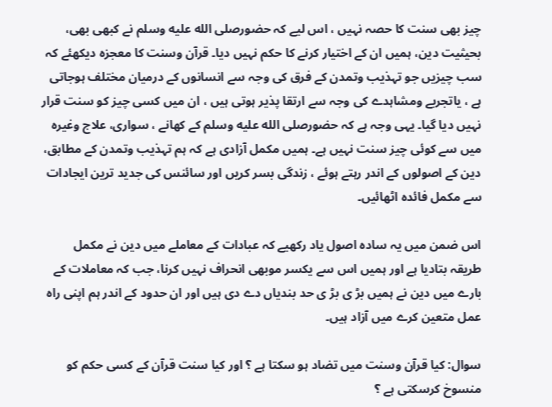چیز بھی سنت کا حصہ نہیں ، اس لیے کہ حضورصلى الله عليه وسلم نے کبھی بھی، بحیثیت دین، ہمیں ان کے اختیار کرنے کا حکم نہیں دیا۔ قرآن وسنت کا معجزہ دیکھئے کہ سب چیزیں جو تہذیب وتمدن کے فرق کی وجہ سے انسانوں کے درمیان مختلف ہوجاتی ہے ، یاتجربے ومشاہدے کی وجہ سے ارتقا پذیر ہوتی ہیں ، ان میں کسی چیز کو سنت قرار نہیں دیا گیا۔ یہی وجہ ہے کہ حضورصلى الله عليه وسلم کے کھانے ، سواری، علاج وغیرہ میں سے کوئی چیز سنت نہیں ہے۔ ہمیں مکمل آزادی ہے کہ ہم تہذیب وتمدن کے مطابق، دین کے اصولوں کے اندر رہتے ہوئے ، زندگی بسر کریں اور سائنس کی جدید ترین ایجادات سے مکمل فائدہ اٹھائیں۔

اس ضمن میں یہ سادہ اصول یاد رکھیے کہ عبادات کے معاملے میں دین نے مکمل طریقہ بتادیا ہے اور ہمیں اس سے یکسر موبھی انحراف نہیں کرنا، جب کہ معاملات کے بارے میں دین نے ہمیں بڑ ی بڑ ی حد بندیاں دے دی ہیں اور ان حدود کے اندر ہم اپنی راہ عمل متعین کرے میں آزاد ہیں۔

سوال: کیا قرآن وسنت میں تضاد ہو سکتا ہے ؟ اور کیا سنت قرآن کے کسی حکم کو منسوخ کرسکتی ہے ؟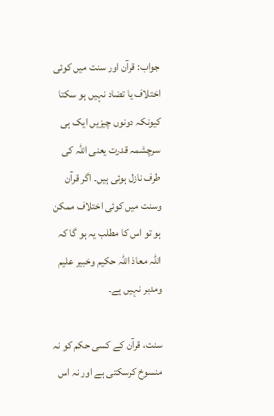جواب: قرآن اور سنت میں کوئی اختلاف یا تضاد نہیں ہو سکتا کیونکہ دونوں چیزیں ایک ہی سرچشمہ قدرت یعنی اللہ کی طرف نازل ہوئی ہیں۔ اگر قرآن وسنت میں کوئی اختلاف ممکن ہو تو اس کا مطلب یہ ہو گا کہ اللہ معاذ اللہ حکیم وخبیر علیم ومدبر نہیں ہے۔

سنت، قرآن کے کسی حکم کو نہ منسوخ کرسکتی ہے اور نہ اس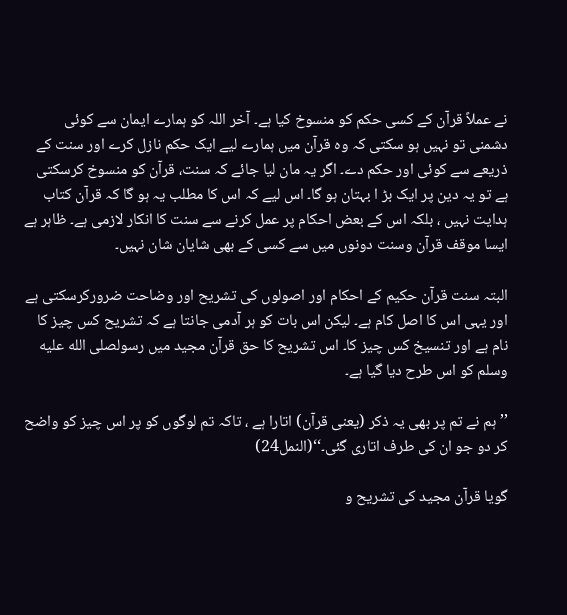نے عملاً قرآن کے کسی حکم کو منسوخ کیا ہے۔ آخر اللہ کو ہمارے ایمان سے کوئی دشمنی تو نہیں ہو سکتی کہ وہ قرآن میں ہمارے لیے ایک حکم نازل کرے اور سنت کے ذریعے سے کوئی اور حکم دے۔ اگر یہ مان لیا جائے کہ سنت، قرآن کو منسوخ کرسکتی ہے تو یہ دین پر ایک بڑ ا بہتان ہو گا۔ اس لیے کہ اس کا مطلب یہ ہو گا کہ قرآن کتاب ہدایت نہیں ، بلکہ اس کے بعض احکام پر عمل کرنے سے سنت کا انکار لازمی ہے۔ ظاہر ہے ایسا موقف قرآن وسنت دونوں میں سے کسی کے بھی شایان شان نہیں۔

البتہ سنت قرآن حکیم کے احکام اور اصولوں کی تشریح اور وضاحت ضرورکرسکتی ہے اور یہی اس کا اصل کام ہے۔ لیکن اس بات کو ہر آدمی جانتا ہے کہ تشریح کس چیز کا نام ہے اور تنسیخ کس چیز کا۔ اس تشریح کا حق قرآن مجید میں رسولصلى الله عليه وسلم کو اس طرح دیا گیا ہے۔

’’ہم نے تم پر بھی یہ ذکر (یعنی قرآن) اتارا ہے ، تاکہ تم لوگوں کو پر اس چیز کو واضح کر دو جو ان کی طرف اتاری گئی۔‘‘(النمل24)

گویا قرآن مجید کی تشریح و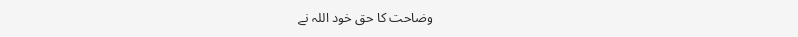وضاحت کا حق خود اللہ نے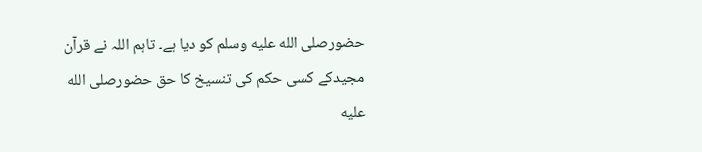حضورصلى الله عليه وسلم کو دیا ہے۔ تاہم اللہ نے قرآن مجیدکے کسی حکم کی تنسیخ کا حق حضورصلى الله عليه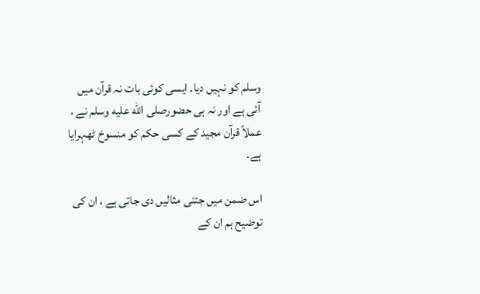وسلم کو نہیں دیا۔ ایسی کوئی بات نہ قرآن میں آئی ہے اور نہ ہی حضورصلى الله عليه وسلم نے ، عملاً قرآن مجید کے کسی حکم کو منسوخ ٹھہرایا ہے۔

اس ضمن میں جتنی مثالیں دی جاتی ہے ، ان کی توضیح ہم ان کے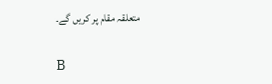متعلقہ مقام پر کریں گے۔

B